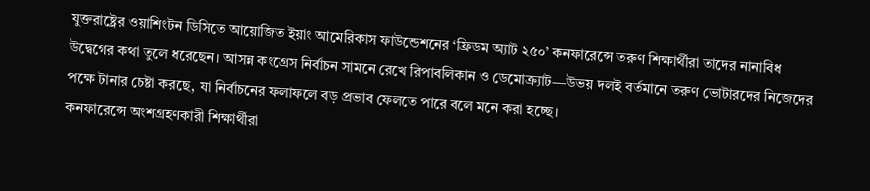যুক্তরাষ্ট্রের ওয়াশিংটন ডিসিতে আয়োজিত ইয়াং আমেরিকাস ফাউন্ডেশনের ‘ফ্রিডম অ্যাট ২৫০’ কনফারেন্সে তরুণ শিক্ষার্থীরা তাদের নানাবিধ উদ্বেগের কথা তুলে ধরেছেন। আসন্ন কংগ্রেস নির্বাচন সামনে রেখে রিপাবলিকান ও ডেমোক্র্যাট—উভয় দলই বর্তমানে তরুণ ভোটারদের নিজেদের পক্ষে টানার চেষ্টা করছে, যা নির্বাচনের ফলাফলে বড় প্রভাব ফেলতে পারে বলে মনে করা হচ্ছে।
কনফারেন্সে অংশগ্রহণকারী শিক্ষার্থীরা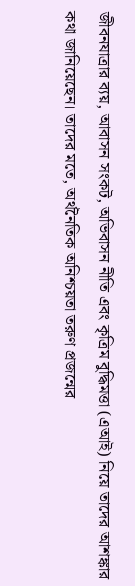জীবনযাত্রার ব্যয়, আবাসন সংকট, অভিবাসন নীতি এবং কৃত্রিম বুদ্ধিমত্তা (এআই) নিয়ে তাদের আশঙ্কার কথা জানিয়েছেন। তাদের মতে, অর্থনৈতিক অনিশ্চয়তা তরুণ প্রজন্মের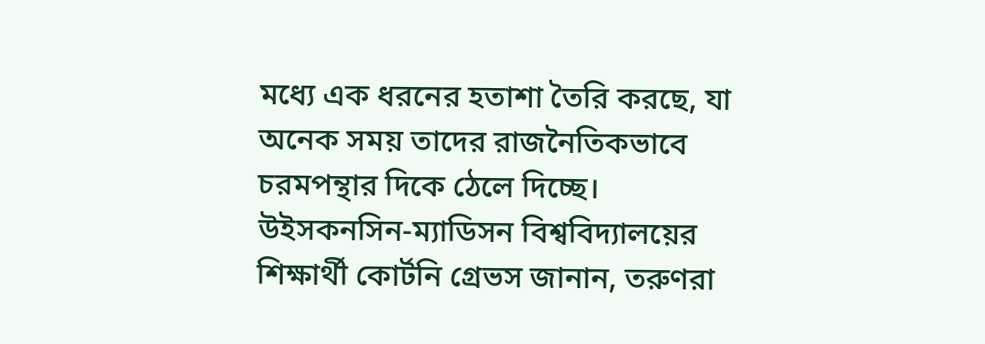মধ্যে এক ধরনের হতাশা তৈরি করছে, যা অনেক সময় তাদের রাজনৈতিকভাবে চরমপন্থার দিকে ঠেলে দিচ্ছে।
উইসকনসিন-ম্যাডিসন বিশ্ববিদ্যালয়ের শিক্ষার্থী কোর্টনি গ্রেভস জানান, তরুণরা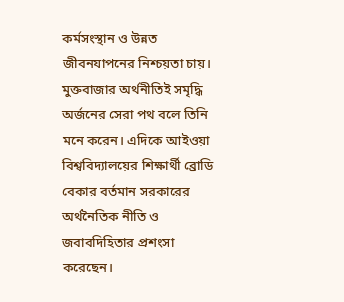কর্মসংস্থান ও উন্নত জীবনযাপনের নিশ্চয়তা চায়। মুক্তবাজার অর্থনীতিই সমৃদ্ধি অর্জনের সেরা পথ বলে তিনি মনে করেন। এদিকে আইওয়া বিশ্ববিদ্যালয়ের শিক্ষার্থী ব্রোডি বেকার বর্তমান সরকারের অর্থনৈতিক নীতি ও জবাবদিহিতার প্রশংসা করেছেন।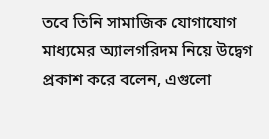তবে তিনি সামাজিক যোগাযোগ মাধ্যমের অ্যালগরিদম নিয়ে উদ্বেগ প্রকাশ করে বলেন, এগুলো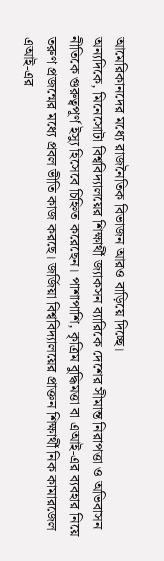আমেরিকানদের মধ্যে রাজনৈতিক বিভাজন আরও বাড়িয়ে দিচ্ছে।
অন্যদিকে, মিনেসোটা বিশ্ববিদ্যালয়ের শিক্ষার্থী জ্যাকসন ব্যারিকে দেশের সীমান্ত নিরাপত্তা ও অভিবাসন নীতিকে গুরুত্বপূর্ণ ইস্যু হিসেবে চিহ্নিত করেছেন। পাশাপাশি, কৃত্রিম বুদ্ধিমত্তা বা এআই-এর ব্যবহার নিয়ে তরুণ প্রজন্মের মধ্যে প্রবল ভীতি কাজ করছে। জর্জিয়া বিশ্ববিদ্যালয়ের প্রাক্তন শিক্ষার্থী নিক কামারজেল এআই-এর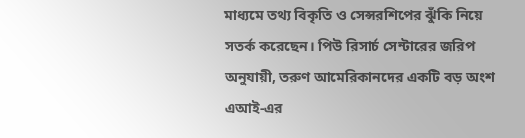মাধ্যমে তথ্য বিকৃতি ও সেন্সরশিপের ঝুঁকি নিয়ে সতর্ক করেছেন। পিউ রিসার্চ সেন্টারের জরিপ অনুযায়ী, তরুণ আমেরিকানদের একটি বড় অংশ এআই-এর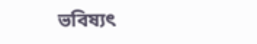ভবিষ্যৎ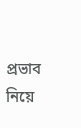প্রভাব নিয়ে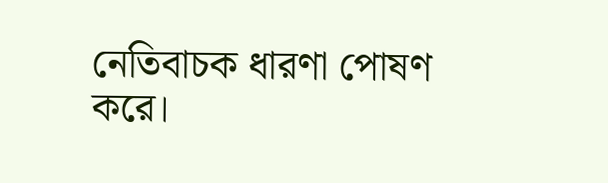নেতিবাচক ধারণা পোষণ করে।